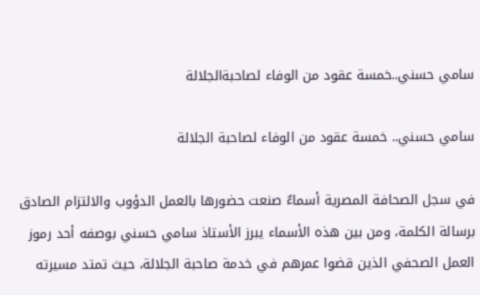سامي حسني..خمسة عقود من الوفاء لصاحبةالجلالة

سامي حسني.. خمسة عقود من الوفاء لصاحبة الجلالة

في سجل الصحافة المصرية أسماءٌ صنعت حضورها بالعمل الدؤوب والالتزام الصادق برسالة الكلمة، ومن بين هذه الأسماء يبرز الأستاذ سامي حسني بوصفه أحد رموز العمل الصحفي الذين قضوا عمرهم في خدمة صاحبة الجلالة، حيث تمتد مسيرته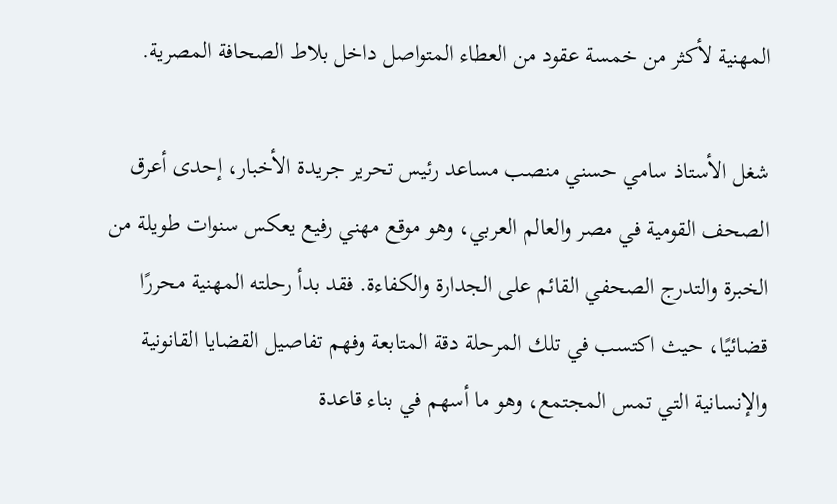المهنية لأكثر من خمسة عقود من العطاء المتواصل داخل بلاط الصحافة المصرية.

شغل الأستاذ سامي حسني منصب مساعد رئيس تحرير جريدة الأخبار، إحدى أعرق الصحف القومية في مصر والعالم العربي، وهو موقع مهني رفيع يعكس سنوات طويلة من الخبرة والتدرج الصحفي القائم على الجدارة والكفاءة. فقد بدأ رحلته المهنية محررًا قضائيًا، حيث اكتسب في تلك المرحلة دقة المتابعة وفهم تفاصيل القضايا القانونية والإنسانية التي تمس المجتمع، وهو ما أسهم في بناء قاعدة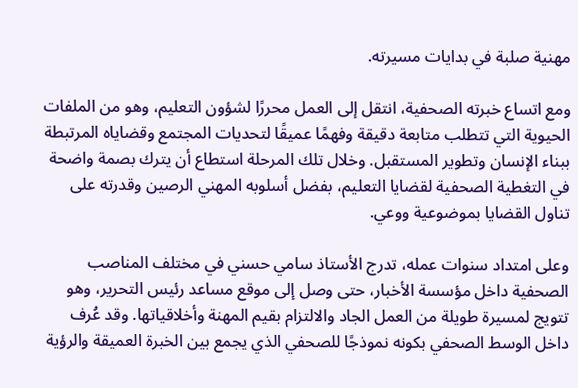مهنية صلبة في بدايات مسيرته.

ومع اتساع خبرته الصحفية، انتقل إلى العمل محررًا لشؤون التعليم، وهو من الملفات الحيوية التي تتطلب متابعة دقيقة وفهمًا عميقًا لتحديات المجتمع وقضاياه المرتبطة ببناء الإنسان وتطوير المستقبل. وخلال تلك المرحلة استطاع أن يترك بصمة واضحة في التغطية الصحفية لقضايا التعليم، بفضل أسلوبه المهني الرصين وقدرته على تناول القضايا بموضوعية ووعي.

وعلى امتداد سنوات عمله، تدرج الأستاذ سامي حسني في مختلف المناصب الصحفية داخل مؤسسة الأخبار، حتى وصل إلى موقع مساعد رئيس التحرير، وهو تتويج لمسيرة طويلة من العمل الجاد والالتزام بقيم المهنة وأخلاقياتها. وقد عُرف داخل الوسط الصحفي بكونه نموذجًا للصحفي الذي يجمع بين الخبرة العميقة والرؤية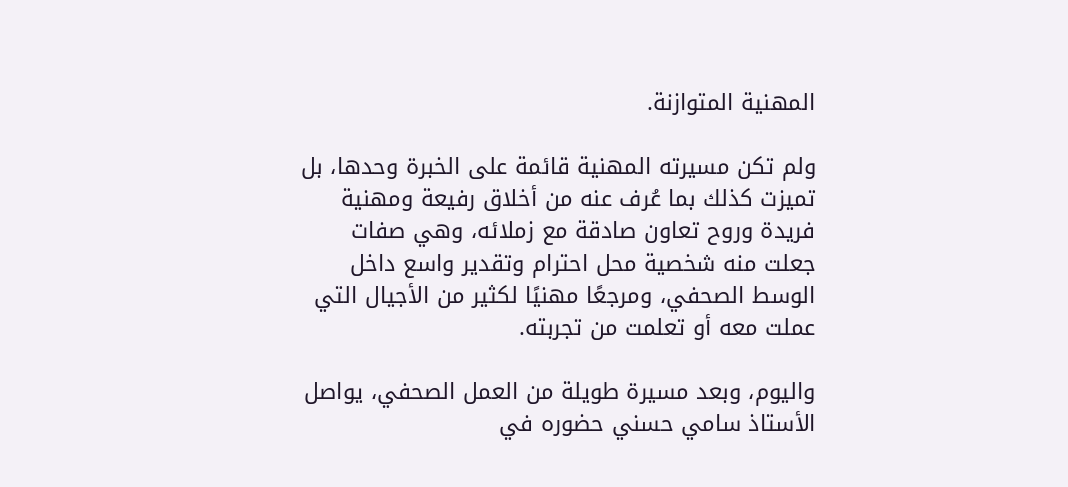المهنية المتوازنة.

ولم تكن مسيرته المهنية قائمة على الخبرة وحدها، بل تميزت كذلك بما عُرف عنه من أخلاق رفيعة ومهنية فريدة وروح تعاون صادقة مع زملائه، وهي صفات جعلت منه شخصية محل احترام وتقدير واسع داخل الوسط الصحفي، ومرجعًا مهنيًا لكثير من الأجيال التي عملت معه أو تعلمت من تجربته.

واليوم، وبعد مسيرة طويلة من العمل الصحفي، يواصل الأستاذ سامي حسني حضوره في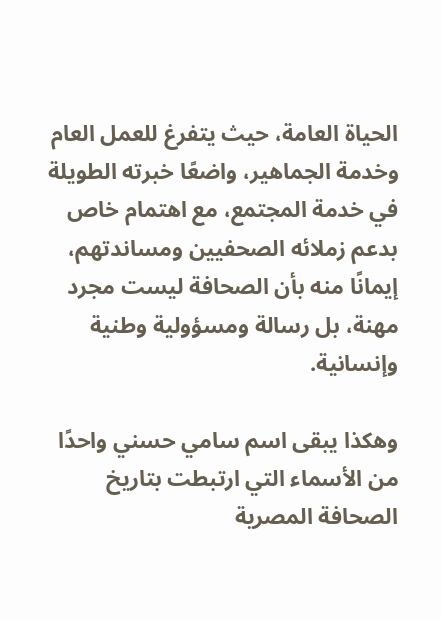الحياة العامة، حيث يتفرغ للعمل العام وخدمة الجماهير، واضعًا خبرته الطويلة في خدمة المجتمع، مع اهتمام خاص بدعم زملائه الصحفيين ومساندتهم، إيمانًا منه بأن الصحافة ليست مجرد مهنة، بل رسالة ومسؤولية وطنية وإنسانية.

وهكذا يبقى اسم سامي حسني واحدًا من الأسماء التي ارتبطت بتاريخ الصحافة المصرية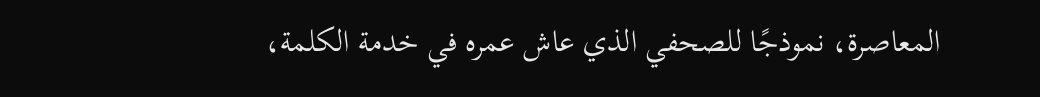المعاصرة، نموذجًا للصحفي الذي عاش عمره في خدمة الكلمة،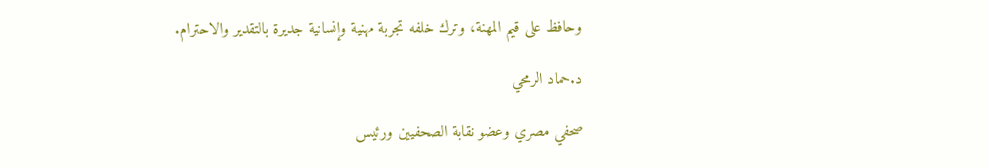وحافظ على قيم المهنة، وترك خلفه تجربة مهنية وإنسانية جديرة بالتقدير والاحترام.

د.حماد الرمحي

صحفي مصري وعضو نقابة الصحفيين ورئيس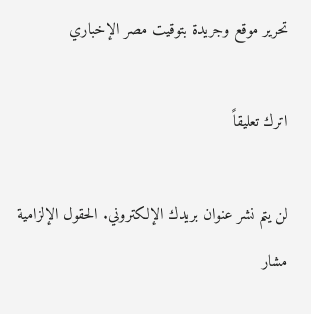تحرير موقع وجريدة بتوقيت مصر الإخباري

اترك تعليقاً

لن يتم نشر عنوان بريدك الإلكتروني. الحقول الإلزامية مشار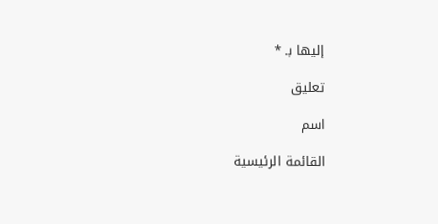إليها بـ *

تعليق

اسم

القائمة الرئيسية